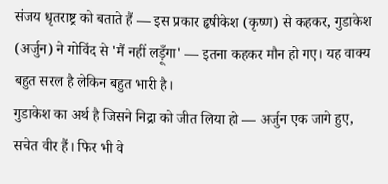संजय धृतराष्ट्र को बताते हैं — इस प्रकार हृषीकेश (कृष्ण) से कहकर, गुडाकेश (अर्जुन) ने गोविंद से 'मैं नहीं लड़ूँगा' — इतना कहकर मौन हो गए। यह वाक्य बहुत सरल है लेकिन बहुत भारी है।
गुडाकेश का अर्थ है जिसने निद्रा को जीत लिया हो — अर्जुन एक जागे हुए, सचेत वीर हैं। फिर भी वे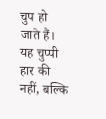चुप हो जाते हैं। यह चुप्पी हार की नहीं, बल्कि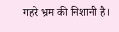गहरे भ्रम की निशानी है।